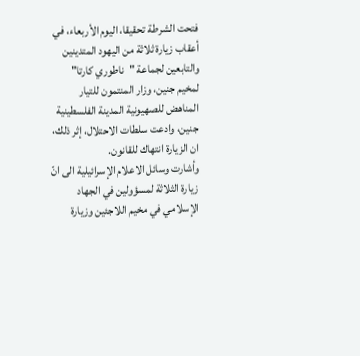فتحت الشرطة تحقيقا، اليوم الأربعاء، في أعقاب زيارة ثلاثة من اليهود المتدينين والتابعين لجماعة "ناطوري كارتا" لمخيم جنين، وزار المنتمون للتيار المناهض للصهيونية المدينة الفلسطينية جنين، وادعت سلطات الاحتلال، إثر ذلك، ان الزيارة انتهاك للقانون.
وأشارت وسائل الاعلام الإسرائيلية الى انّ زيارة الثلاثة لمسؤولين في الجهاد الإسلامي في مخيم اللاجئين وزيارة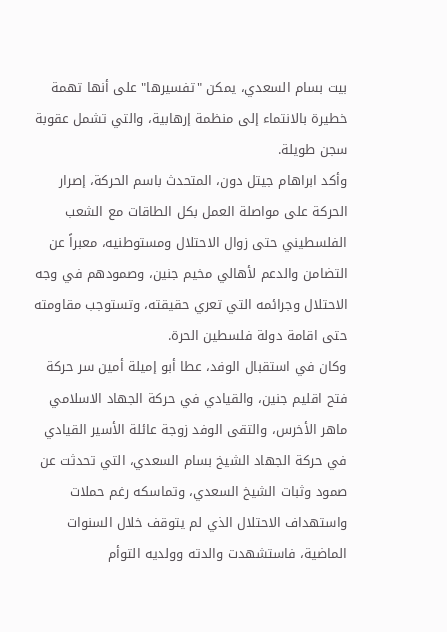بيت بسام السعدي، يمكن "تفسيرها" على أنها تهمة خطيرة بالانتماء إلى منظمة إرهابية، والتي تشمل عقوبة سجن طويلة.
وأكد ابراهام جيتل دون، المتحدث باسم الحركة، إصرار الحركة على مواصلة العمل بكل الطاقات مع الشعب الفلسطيني حتى زوال الاحتلال ومستوطنيه، معبراً عن التضامن والدعم لأهالي مخيم جنين، وصمودهم في وجه الاحتلال وجرائمه التي تعري حقيقته، وتستوجب مقاومته حتى اقامة دولة فلسطين الحرة.
وكان في استقبال الوفد، عطا أبو إميلة أمين سر حركة فتح اقليم جنين، والقيادي في حركة الجهاد الاسلامي ماهر الأخرس، والتقى الوفد زوجة عائلة الأسير القيادي في حركة الجهاد الشيخ بسام السعدي، التي تحدثت عن صمود وثبات الشيخ السعدي، وتماسكه رغم حملات واستهداف الاحتلال الذي لم يتوقف خلال السنوات الماضية، فاستشهدت والدته وولديه التوأم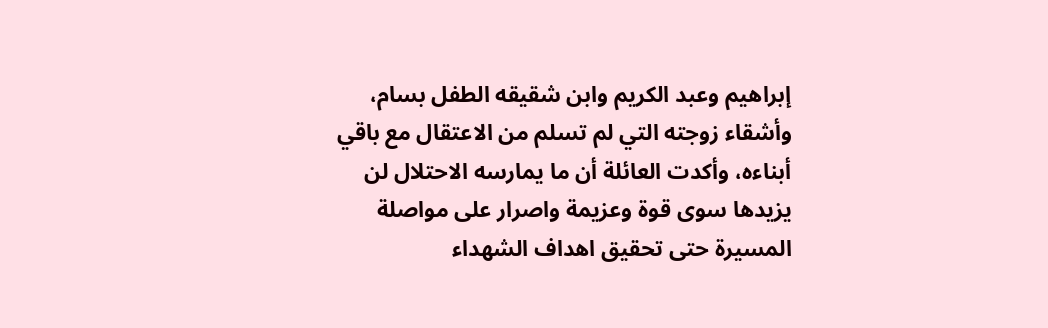إبراهيم وعبد الكريم وابن شقيقه الطفل بسام، وأشقاء زوجته التي لم تسلم من الاعتقال مع باقي أبناءه، وأكدت العائلة أن ما يمارسه الاحتلال لن يزيدها سوى قوة وعزيمة واصرار على مواصلة المسيرة حتى تحقيق اهداف الشهداء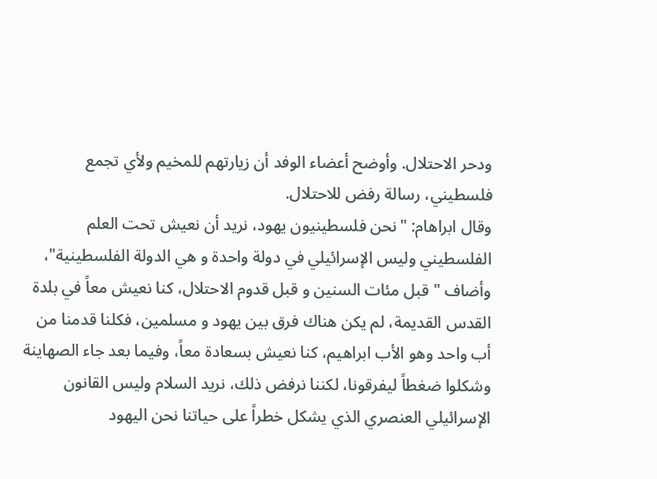ودحر الاحتلال. وأوضح أعضاء الوفد أن زيارتهم للمخيم ولأي تجمع فلسطيني، رسالة رفض للاحتلال.
وقال ابراهام: "نحن فلسطينيون يهود، نريد أن نعيش تحت العلم الفلسطيني وليس الإسرائيلي في دولة واحدة و هي الدولة الفلسطينية"، وأضاف " قبل مئات السنين و قبل قدوم الاحتلال، كنا نعيش معاً في بلدة القدس القديمة، لم يكن هناك فرق بين يهود و مسلمين، فكلنا قدمنا من أب واحد وهو الأب ابراهيم، كنا نعيش بسعادة معاً، وفيما بعد جاء الصهاينة وشكلوا ضغطاً ليفرقونا، لكننا نرفض ذلك، نريد السلام وليس القانون الإسرائيلي العنصري الذي يشكل خطراً على حياتنا نحن اليهود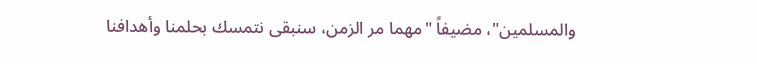والمسلمين"، مضيفاً "مهما مر الزمن، سنبقى نتمسك بحلمنا وأهدافنا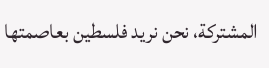المشتركة، نحن نريد فلسطين بعاصمتها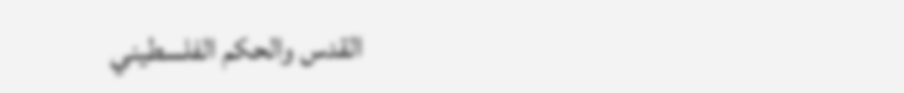القدس والحكم الفلسطيني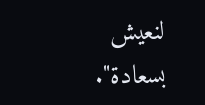لنعيش بسعادة".